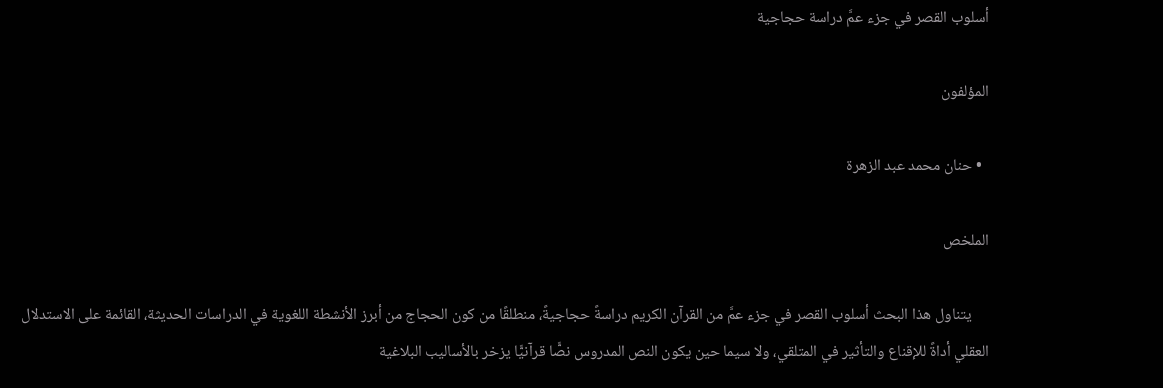أسلوب القصر في جزء عمَّ دراسة حجاجية

المؤلفون

  • حنان محمد عبد الزهرة

الملخص

     يتناول هذا البحث أسلوب القصر في جزء عمَّ من القرآن الكريم دراسةً حجاجيةً، منطلقًا من كون الحجاج من أبرز الأنشطة اللغوية في الدراسات الحديثة، القائمة على الاستدلال العقلي أداةً للإقناع والتأثير في المتلقي، ولا سيما حين يكون النص المدروس نصًّا قرآنيًّا يزخر بالأساليب البلاغية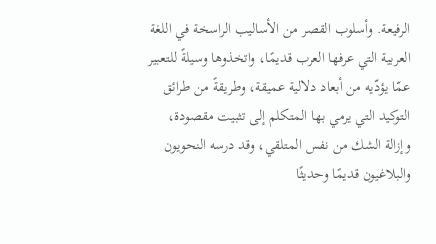الرفيعة. وأسلوب القصر من الأساليب الراسخة في اللغة العربية التي عرفها العرب قديمًا، واتخذوها وسيلةً للتعبير عمّا يؤدّيه من أبعاد دلالية عميقة، وطريقةً من طرائق التوكيد التي يرمي بها المتكلم إلى تثبيت مقصودة، وإزالة الشك من نفس المتلقي، وقد درسه النحويون والبلاغيون قديمًا وحديثًا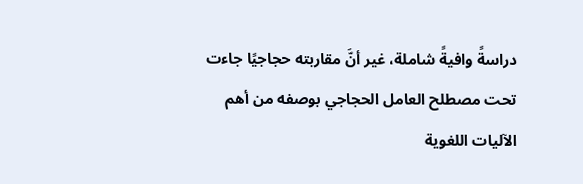دراسةً وافيةً شاملة، غير أنَّ مقاربته حجاجيًا جاءت تحت مصطلح العامل الحجاجي بوصفه من أهم الآليات اللغوية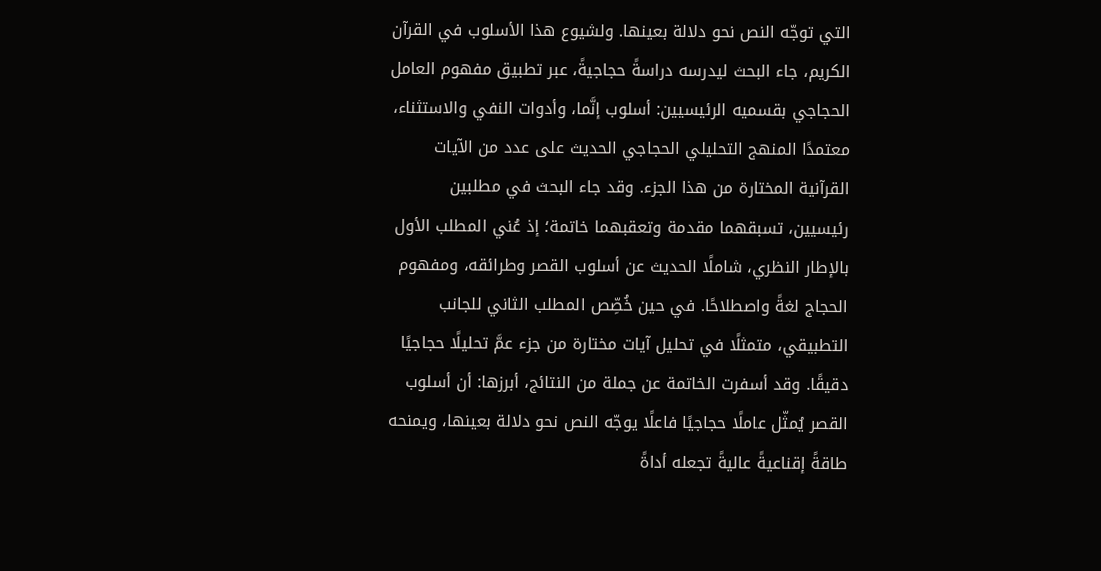التي توجّه النص نحو دلالة بعينها. ولشيوع هذا الأسلوب في القرآن الكريم، جاء البحث ليدرسه دراسةً حجاجيةً، عبر تطبيق مفهوم العامل الحجاجي بقسميه الرئيسيين: أسلوب إنَّما، وأدوات النفي والاستثناء، معتمدًا المنهج التحليلي الحجاجي الحديث على عدد من الآيات القرآنية المختارة من هذا الجزء. وقد جاء البحث في مطلبين رئيسيين، تسبقهما مقدمة وتعقبهما خاتمة؛ إذ عُني المطلب الأول بالإطار النظري، شاملًا الحديث عن أسلوب القصر وطرائقه، ومفهوم الحجاج لغةً واصطلاحًا. في حين خُصِّص المطلب الثاني للجانب التطبيقي، متمثلًا في تحليل آيات مختارة من جزء عمَّ تحليلًا حجاجيًا دقيقًا. وقد أسفرت الخاتمة عن جملة من النتائج، أبرزها: أن أسلوب القصر يُمثّل عاملًا حجاجيًا فاعلًا يوجّه النص نحو دلالة بعينها، ويمنحه طاقةً إقناعيةً عاليةً تجعله أداةً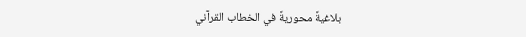بلاغيةً محوريةً في الخطاب القرآني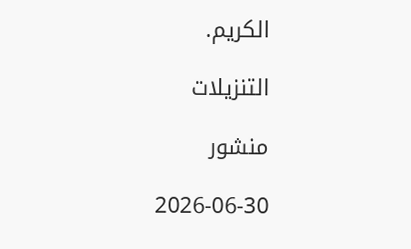الكريم.

التنزيلات

منشور

2026-06-30